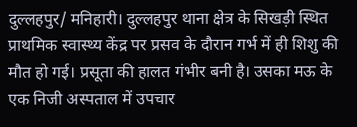दुल्लहपुर/ मनिहारी। दुल्लहपुर थाना क्षेत्र के सिखड़ी स्थित प्राथमिक स्वास्थ्य केंद्र पर प्रसव के दौरान गर्भ में ही शिशु की मौत हो गई। प्रसूता की हालत गंभीर बनी है। उसका मऊ के एक निजी अस्पताल में उपचार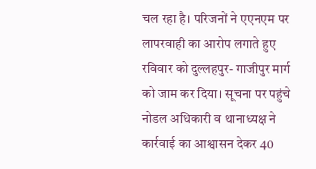चल रहा है। परिजनों ने एएनएम पर लापरवाही का आरोप लगाते हुए रविवार को दुल्लहपुर- गाजीपुर मार्ग को जाम कर दिया। सूचना पर पहुंचे नोडल अधिकारी व थानाध्यक्ष ने कार्रवाई का आश्वासन देकर 40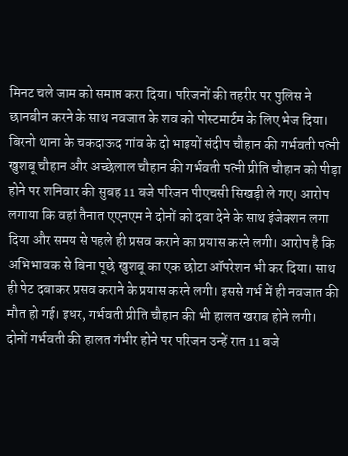मिनट चले जाम को समाप्त करा दिया। परिजनों की तहरीर पर पुलिस ने छानबीन करने के साथ नवजात के शव को पोस्टमार्टम के लिए भेज दिया।
बिरनो थाना के चकदाऊद गांव के दो भाइयों संदीप चौहान की गर्भवती पत्नी खुशबू चौहान और अच्छेलाल चौहान की गर्भवती पत्नी प्रीति चौहान को पीड़ा होने पर शनिवार की सुबह 11 बजे परिजन पीएचसी सिखड़ी ले गए। आरोप लगाया कि वहां तैनात एएनएम ने दोनों को दवा देने के साथ इंजेक्शन लगा दिया और समय से पहले ही प्रसव कराने का प्रयास करने लगी। आरोप है कि अभिभावक से बिना पूछे खुशबू का एक छोटा ऑपरेशन भी कर दिया। साथ ही पेट दबाकर प्रसव कराने के प्रयास करने लगी। इससे गर्भ में ही नवजात की मौत हो गई। इधर, गर्भवती प्रीति चौहान की भी हालत खराब होने लगी। दोनों गर्भवती की हालत गंभीर होने पर परिजन उन्हें रात 11 बजे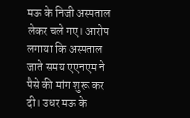मऊ के निजी अस्पताल लेकर चले गए। आरोप लगाया कि अस्पताल जाते समय एएनएम ने पैसे की मांग शुरू कर दी। उधर मऊ के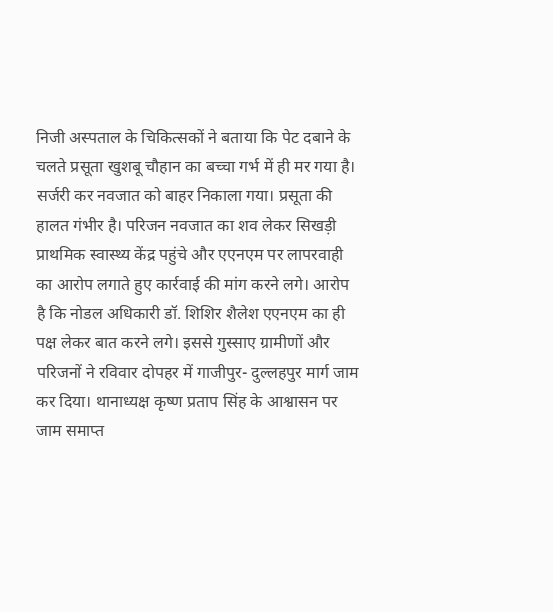निजी अस्पताल के चिकित्सकों ने बताया कि पेट दबाने के चलते प्रसूता खुशबू चौहान का बच्चा गर्भ में ही मर गया है। सर्जरी कर नवजात को बाहर निकाला गया। प्रसूता की हालत गंभीर है। परिजन नवजात का शव लेकर सिखड़ी प्राथमिक स्वास्थ्य केंद्र पहुंचे और एएनएम पर लापरवाही का आरोप लगाते हुए कार्रवाई की मांग करने लगे। आरोप है कि नोडल अधिकारी डॉ. शिशिर शैलेश एएनएम का ही पक्ष लेकर बात करने लगे। इससे गुस्साए ग्रामीणों और परिजनों ने रविवार दोपहर में गाजीपुर- दुल्लहपुर मार्ग जाम कर दिया। थानाध्यक्ष कृष्ण प्रताप सिंह के आश्वासन पर जाम समाप्त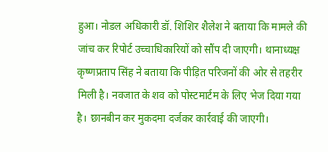हुआ। नोडल अधिकारी डॉ. शिशिर शैलेश ने बताया कि मामले की जांच कर रिपोर्ट उच्चाधिकारियों को सौंप दी जाएगी। थानाध्यक्ष कृष्णप्रताप सिंह ने बताया कि पीड़ित परिजनों की ओर से तहरीर मिली है। नवजात के शव को पोस्टमार्टम के लिए भेज दिया गया है। छानबीन कर मुकदमा दर्जकर कार्रवाई की जाएगी।